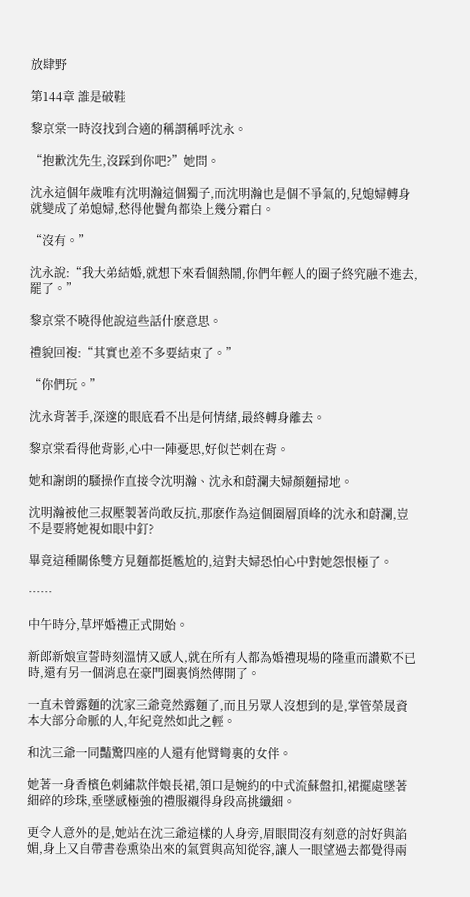放肆野

第144章 誰是破鞋

黎京棠一時沒找到合適的稱謂稱呼沈永。

“抱歉沈先生,沒踩到你吧?”她問。

沈永這個年歲唯有沈明瀚這個獨子,而沈明瀚也是個不爭氣的,兒媳婦轉身就變成了弟媳婦,愁得他鬢角都染上幾分霜白。

“沒有。”

沈永說:“我大弟結婚,就想下來看個熱鬧,你們年輕人的圈子終究融不進去,罷了。”

黎京棠不曉得他說這些話什麽意思。

禮貌回複:“其實也差不多要結束了。”

“你們玩。”

沈永背著手,深邃的眼底看不出是何情緒,最終轉身離去。

黎京棠看得他背影,心中一陣憂思,好似芒刺在背。

她和謝朗的騷操作直接令沈明瀚、沈永和蔚瀾夫婦顏麵掃地。

沈明瀚被他三叔壓製著尚敢反抗,那麽作為這個圈層頂峰的沈永和蔚瀾,豈不是要將她視如眼中釘?

畢竟這種關係雙方見麵都挺尷尬的,這對夫婦恐怕心中對她怨恨極了。

……

中午時分,草坪婚禮正式開始。

新郎新娘宣誓時刻溫情又感人,就在所有人都為婚禮現場的隆重而讚歎不已時,還有另一個消息在豪門圈裏悄然傳開了。

一直未曾露麵的沈家三爺竟然露麵了,而且另眾人沒想到的是,掌管榮晟資本大部分命脈的人,年紀竟然如此之輕。

和沈三爺一同豔驚四座的人還有他臂彎裏的女伴。

她著一身香檳色刺繡款伴娘長裙,領口是婉約的中式流蘇盤扣,裙擺處墜著細碎的珍珠,垂墜感極強的禮服襯得身段高挑纖細。

更令人意外的是,她站在沈三爺這樣的人身旁,眉眼間沒有刻意的討好與諂媚,身上又自帶書卷熏染出來的氣質與高知從容,讓人一眼望過去都覺得兩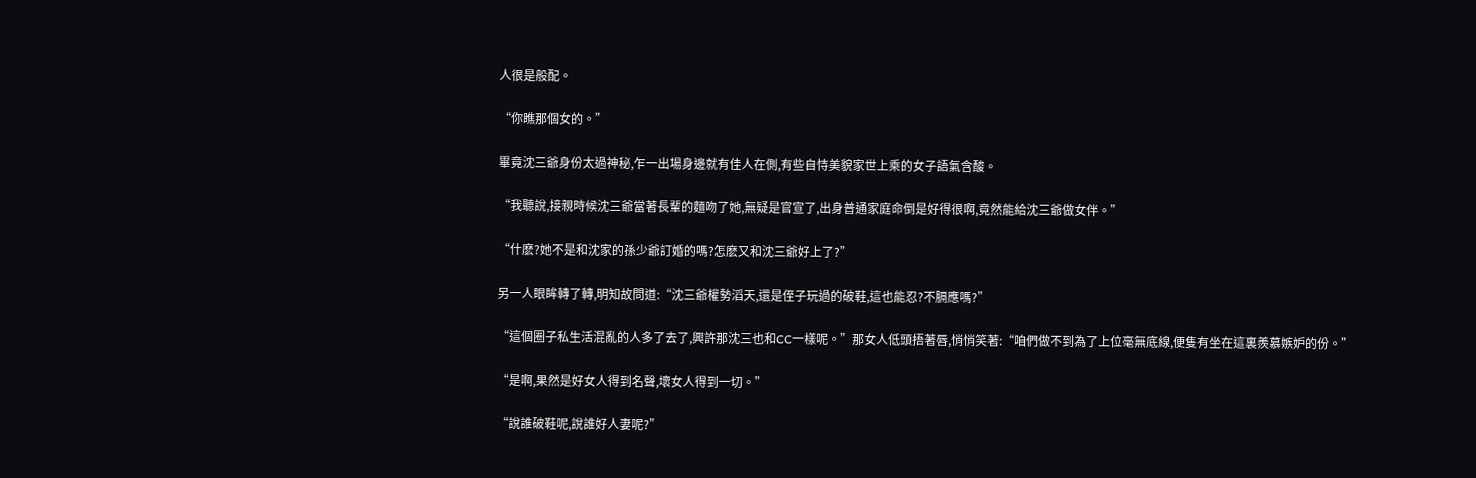人很是般配。

“你瞧那個女的。”

畢竟沈三爺身份太過神秘,乍一出場身邊就有佳人在側,有些自恃美貌家世上乘的女子語氣含酸。

“我聽說,接親時候沈三爺當著長輩的麵吻了她,無疑是官宣了,出身普通家庭命倒是好得很啊,竟然能給沈三爺做女伴。”

“什麽?她不是和沈家的孫少爺訂婚的嗎?怎麽又和沈三爺好上了?”

另一人眼眸轉了轉,明知故問道:“沈三爺權勢滔天,還是侄子玩過的破鞋,這也能忍?不膈應嗎?”

“這個圈子私生活混亂的人多了去了,興許那沈三也和CC一樣呢。”那女人低頭捂著唇,悄悄笑著:“咱們做不到為了上位毫無底線,便隻有坐在這裏羨慕嫉妒的份。”

“是啊,果然是好女人得到名聲,壞女人得到一切。”

“說誰破鞋呢,說誰好人妻呢?”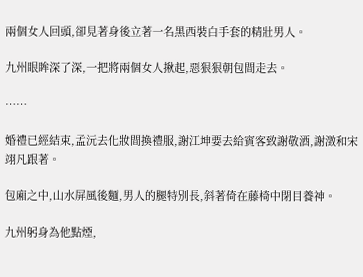兩個女人回頭,卻見著身後立著一名黑西裝白手套的精壯男人。

九州眼眸深了深,一把將兩個女人揪起,惡狠狠朝包間走去。

……

婚禮已經結束,孟沅去化妝間換禮服,謝江坤要去給賓客致謝敬酒,謝澂和宋翊凡跟著。

包廂之中,山水屏風後麵,男人的腿特別長,斜著倚在藤椅中閉目養神。

九州躬身為他點煙,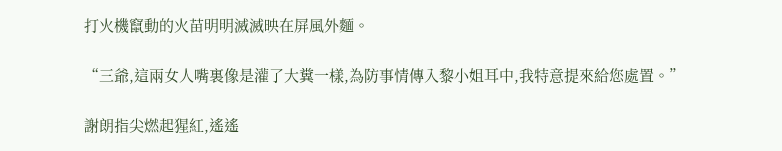打火機竄動的火苗明明滅滅映在屏風外麵。

“三爺,這兩女人嘴裏像是灌了大糞一樣,為防事情傳入黎小姐耳中,我特意提來給您處置。”

謝朗指尖燃起猩紅,遙遙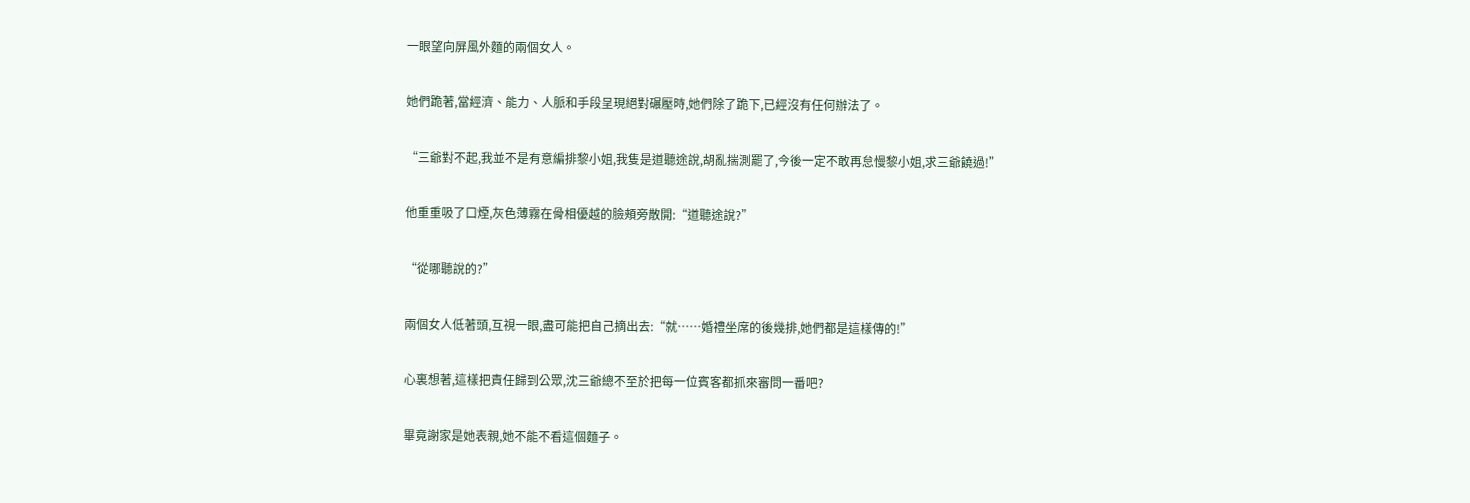一眼望向屏風外麵的兩個女人。

她們跪著,當經濟、能力、人脈和手段呈現絕對碾壓時,她們除了跪下,已經沒有任何辦法了。

“三爺對不起,我並不是有意編排黎小姐,我隻是道聽途說,胡亂揣測罷了,今後一定不敢再怠慢黎小姐,求三爺饒過!”

他重重吸了口煙,灰色薄霧在骨相優越的臉頰旁散開:“道聽途說?”

“從哪聽說的?”

兩個女人低著頭,互視一眼,盡可能把自己摘出去:“就……婚禮坐席的後幾排,她們都是這樣傳的!”

心裏想著,這樣把責任歸到公眾,沈三爺總不至於把每一位賓客都抓來審問一番吧?

畢竟謝家是她表親,她不能不看這個麵子。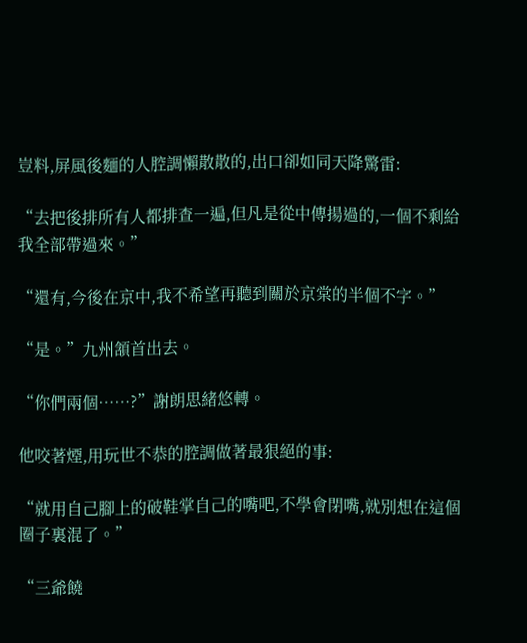豈料,屏風後麵的人腔調懶散散的,出口卻如同天降驚雷:

“去把後排所有人都排查一遍,但凡是從中傳揚過的,一個不剩給我全部帶過來。”

“還有,今後在京中,我不希望再聽到關於京棠的半個不字。”

“是。”九州頷首出去。

“你們兩個……?”謝朗思緒悠轉。

他咬著煙,用玩世不恭的腔調做著最狠絕的事:

“就用自己腳上的破鞋掌自己的嘴吧,不學會閉嘴,就別想在這個圈子裏混了。”

“三爺饒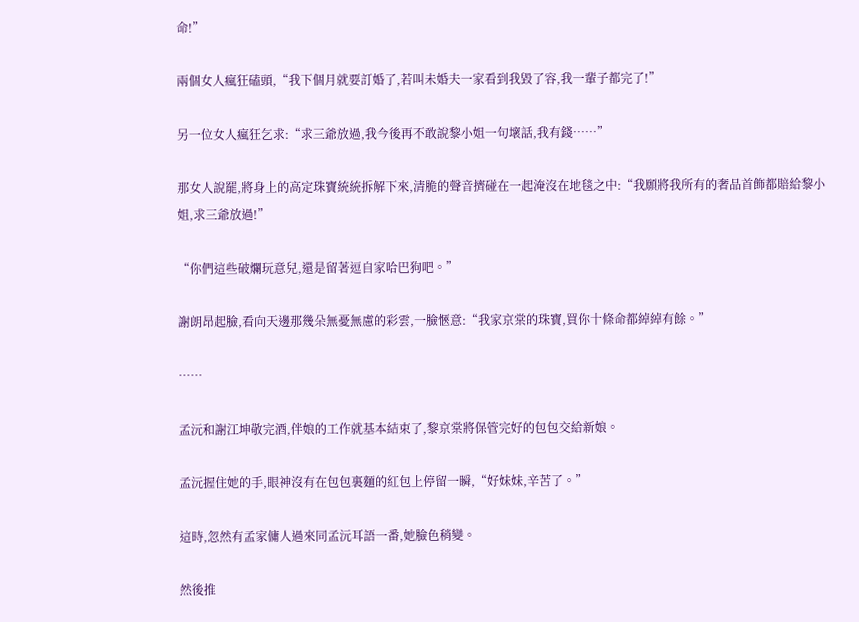命!”

兩個女人瘋狂磕頭,“我下個月就要訂婚了,若叫未婚夫一家看到我毀了容,我一輩子都完了!”

另一位女人瘋狂乞求:“求三爺放過,我今後再不敢說黎小姐一句壞話,我有錢……”

那女人說罷,將身上的高定珠寶統統拆解下來,清脆的聲音擠碰在一起淹沒在地毯之中:“我願將我所有的奢品首飾都賠給黎小姐,求三爺放過!”

“你們這些破爛玩意兒,還是留著逗自家哈巴狗吧。”

謝朗昂起臉,看向天邊那幾朵無憂無慮的彩雲,一臉愜意:“我家京棠的珠寶,買你十條命都綽綽有餘。”

……

孟沅和謝江坤敬完酒,伴娘的工作就基本結束了,黎京棠將保管完好的包包交給新娘。

孟沅握住她的手,眼神沒有在包包裏麵的紅包上停留一瞬,“好妹妹,辛苦了。”

這時,忽然有孟家傭人過來同孟沅耳語一番,她臉色稍變。

然後推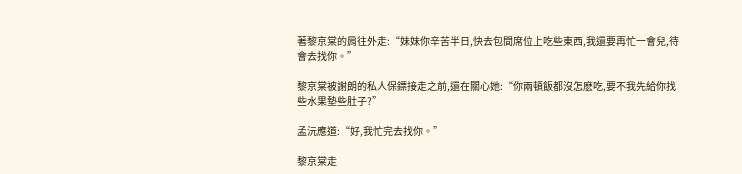著黎京棠的肩往外走:“妹妹你辛苦半日,快去包間席位上吃些東西,我還要再忙一會兒,待會去找你。”

黎京棠被謝朗的私人保鏢接走之前,還在關心她:“你兩頓飯都沒怎麽吃,要不我先給你找些水果墊些肚子?”

孟沅應道:“好,我忙完去找你。”

黎京棠走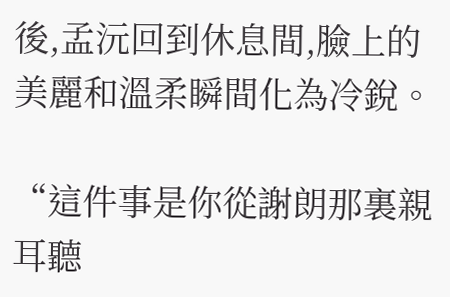後,孟沅回到休息間,臉上的美麗和溫柔瞬間化為冷銳。

“這件事是你從謝朗那裏親耳聽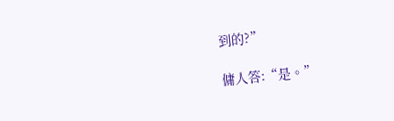到的?”

傭人答:“是。”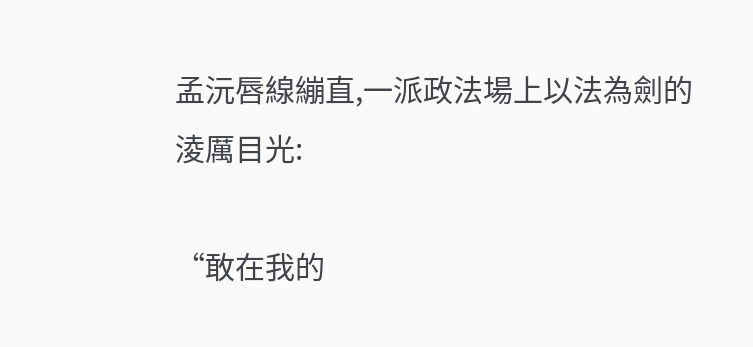孟沅唇線繃直,一派政法場上以法為劍的淩厲目光:

“敢在我的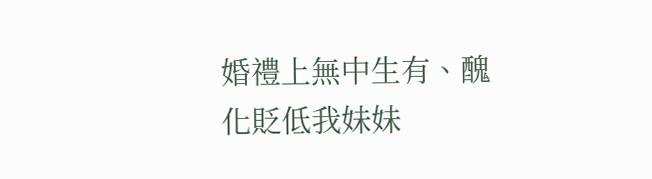婚禮上無中生有、醜化貶低我妹妹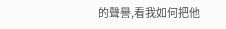的聲譽,看我如何把他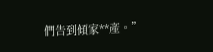們告到傾家**產。”